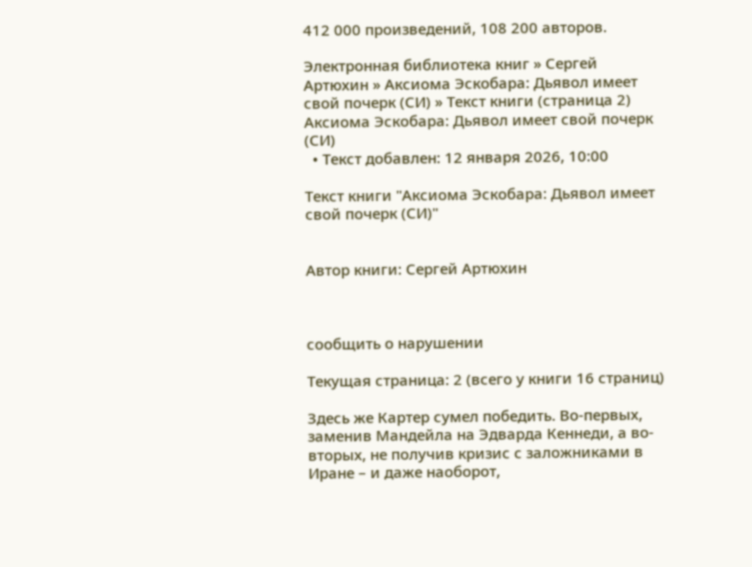412 000 произведений, 108 200 авторов.

Электронная библиотека книг » Сергей Артюхин » Аксиома Эскобара: Дьявол имеет свой почерк (СИ) » Текст книги (страница 2)
Аксиома Эскобара: Дьявол имеет свой почерк (СИ)
  • Текст добавлен: 12 января 2026, 10:00

Текст книги "Аксиома Эскобара: Дьявол имеет свой почерк (СИ)"


Автор книги: Сергей Артюхин



сообщить о нарушении

Текущая страница: 2 (всего у книги 16 страниц)

Здесь же Картер сумел победить. Во-первых, заменив Мандейла на Эдварда Кеннеди, а во-вторых, не получив кризис с заложниками в Иране – и даже наоборот,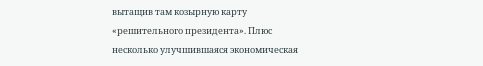вытащив там козырную карту «решительного президента». Плюс несколько улучшившаяся экономическая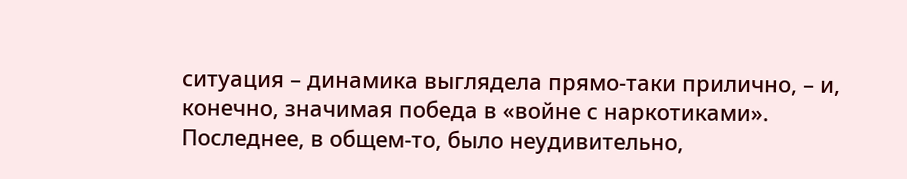ситуация – динамика выглядела прямо-таки прилично, – и, конечно, значимая победа в «войне с наркотиками». Последнее, в общем-то, было неудивительно,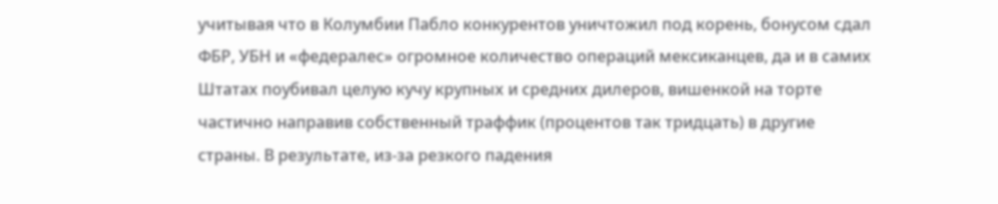учитывая что в Колумбии Пабло конкурентов уничтожил под корень, бонусом сдал ФБР, УБН и «федералес» огромное количество операций мексиканцев, да и в самих Штатах поубивал целую кучу крупных и средних дилеров, вишенкой на торте частично направив собственный траффик (процентов так тридцать) в другие страны. В результате, из-за резкого падения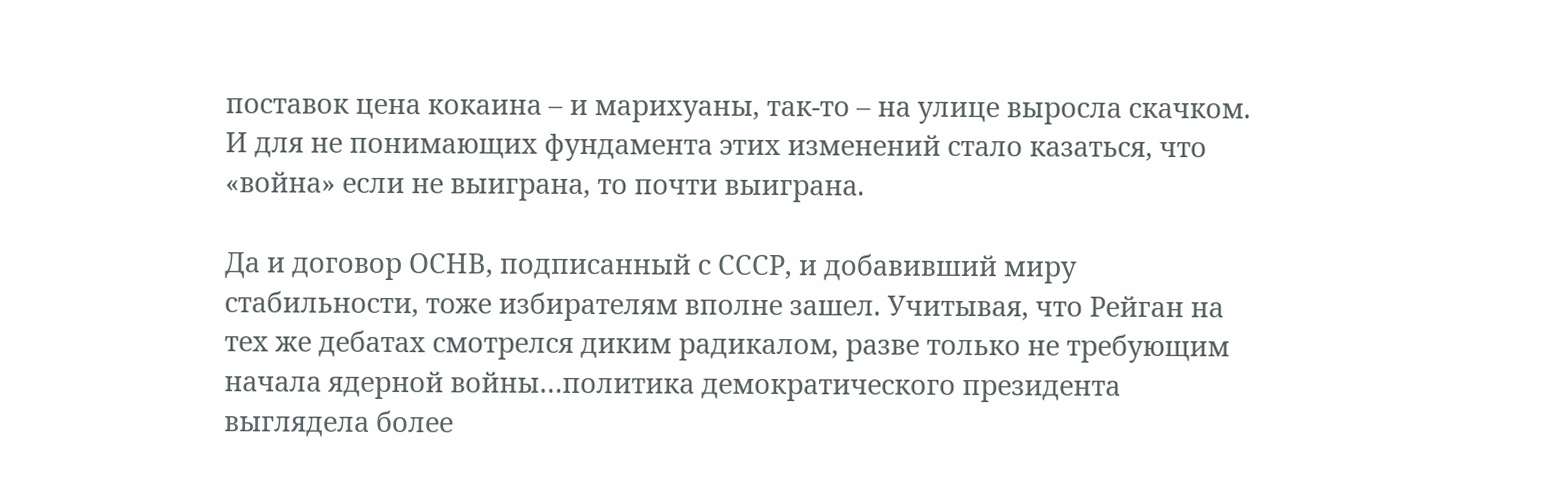поставок цена кокаина – и марихуаны, так-то – на улице выросла скачком. И для не понимающих фундамента этих изменений стало казаться, что «война» если не выиграна, то почти выиграна.

Да и договор ОСНВ, подписанный с СССР, и добавивший миру стабильности, тоже избирателям вполне зашел. Учитывая, что Рейган на тех же дебатах смотрелся диким радикалом, разве только не требующим начала ядерной войны…политика демократического президента выглядела более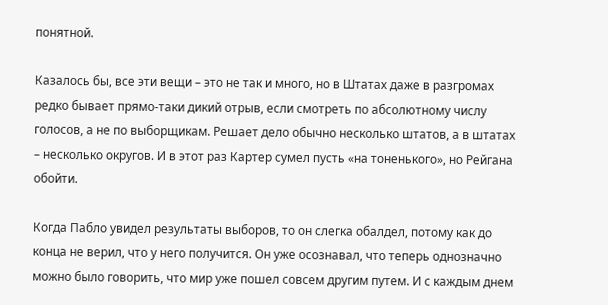понятной.

Казалось бы, все эти вещи – это не так и много, но в Штатах даже в разгромах редко бывает прямо-таки дикий отрыв, если смотреть по абсолютному числу голосов, а не по выборщикам. Решает дело обычно несколько штатов, а в штатах – несколько округов. И в этот раз Картер сумел пусть «на тоненького», но Рейгана обойти.

Когда Пабло увидел результаты выборов, то он слегка обалдел, потому как до конца не верил, что у него получится. Он уже осознавал, что теперь однозначно можно было говорить, что мир уже пошел совсем другим путем. И с каждым днем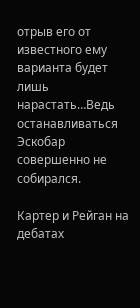отрыв его от известного ему варианта будет лишь нарастать…Ведь останавливаться Эскобар совершенно не собирался.

Картер и Рейган на дебатах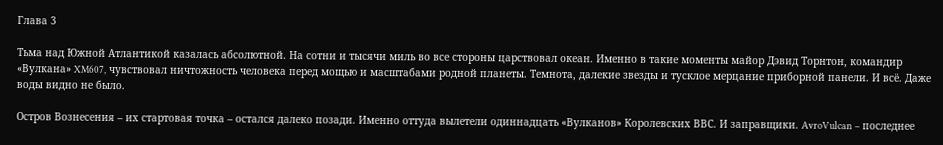Глава 3

Тьма над Южной Атлантикой казалась абсолютной. На сотни и тысячи миль во все стороны царствовал океан. Именно в такие моменты майор Дэвид Торнтон, командир «Вулкана» XM607, чувствовал ничтожность человека перед мощью и масштабами родной планеты. Темнота, далекие звезды и тусклое мерцание приборной панели. И всё. Даже воды видно не было.

Остров Вознесения – их стартовая точка – остался далеко позади. Именно оттуда вылетели одиннадцать «Вулканов» Королевских ВВС. И заправщики. AvroVulcan – последнее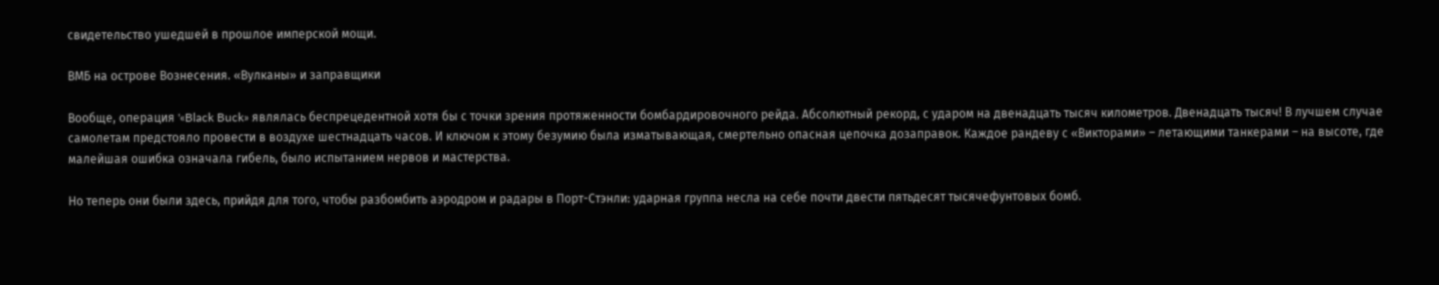свидетельство ушедшей в прошлое имперской мощи.

ВМБ на острове Вознесения. «Вулканы» и заправщики

Вообще, операция '«Black Buck» являлась беспрецедентной хотя бы с точки зрения протяженности бомбардировочного рейда. Абсолютный рекорд, с ударом на двенадцать тысяч километров. Двенадцать тысяч! В лучшем случае самолетам предстояло провести в воздухе шестнадцать часов. И ключом к этому безумию была изматывающая, смертельно опасная цепочка дозаправок. Каждое рандеву с «Викторами» – летающими танкерами – на высоте, где малейшая ошибка означала гибель, было испытанием нервов и мастерства.

Но теперь они были здесь, прийдя для того, чтобы разбомбить аэродром и радары в Порт-Стэнли: ударная группа несла на себе почти двести пятьдесят тысячефунтовых бомб.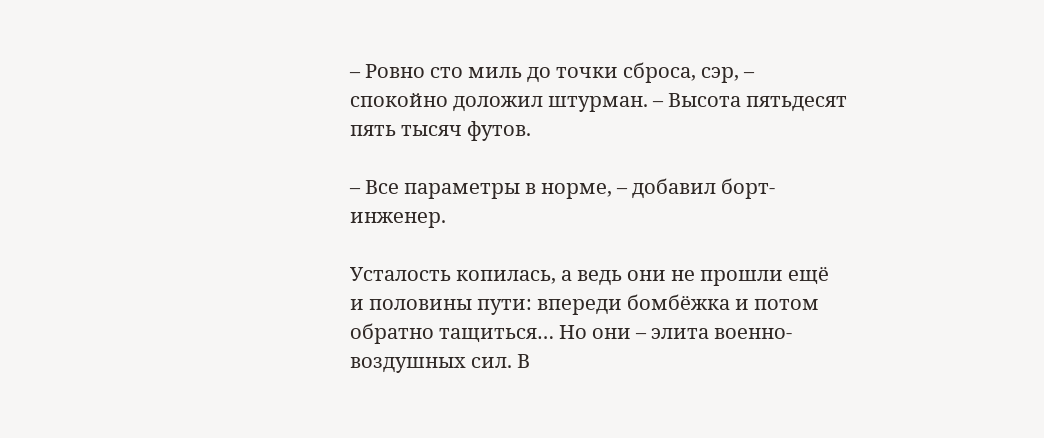– Ровно сто миль до точки сброса, сэр, – спокойно доложил штурман. – Высота пятьдесят пять тысяч футов.

– Все параметры в норме, – добавил борт-инженер.

Усталость копилась, а ведь они не прошли ещё и половины пути: впереди бомбёжка и потом обратно тащиться… Но они – элита военно-воздушных сил. В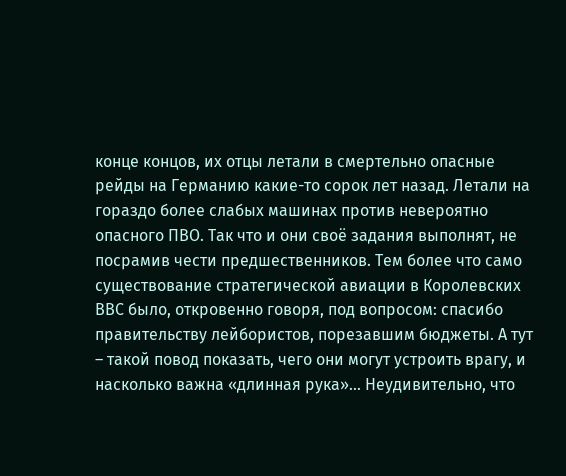конце концов, их отцы летали в смертельно опасные рейды на Германию какие-то сорок лет назад. Летали на гораздо более слабых машинах против невероятно опасного ПВО. Так что и они своё задания выполнят, не посрамив чести предшественников. Тем более что само существование стратегической авиации в Королевских ВВС было, откровенно говоря, под вопросом: спасибо правительству лейбористов, порезавшим бюджеты. А тут – такой повод показать, чего они могут устроить врагу, и насколько важна «длинная рука»… Неудивительно, что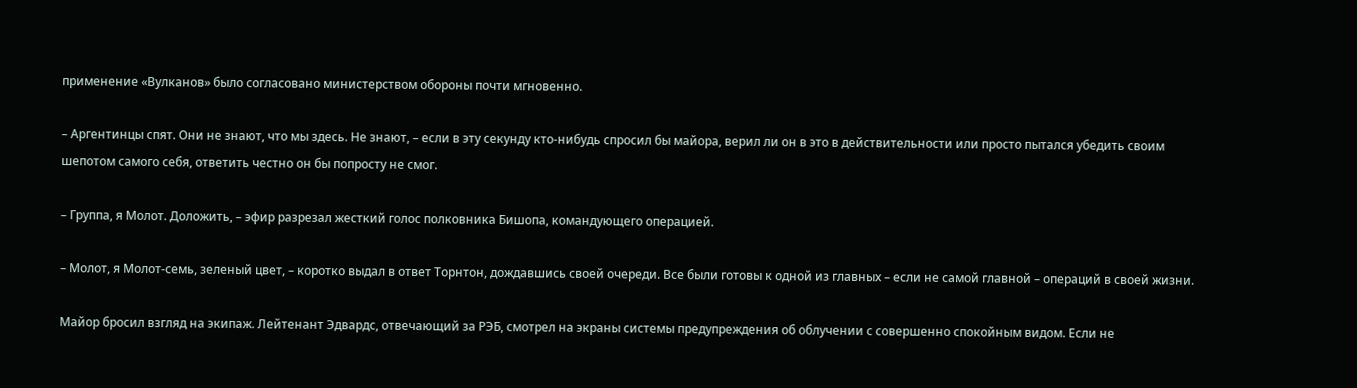применение «Вулканов» было согласовано министерством обороны почти мгновенно.

– Аргентинцы спят. Они не знают, что мы здесь. Не знают, – если в эту секунду кто-нибудь спросил бы майора, верил ли он в это в действительности или просто пытался убедить своим шепотом самого себя, ответить честно он бы попросту не смог.

– Группа, я Молот. Доложить, – эфир разрезал жесткий голос полковника Бишопа, командующего операцией.

– Молот, я Молот-семь, зеленый цвет, – коротко выдал в ответ Торнтон, дождавшись своей очереди. Все были готовы к одной из главных – если не самой главной – операций в своей жизни.

Майор бросил взгляд на экипаж. Лейтенант Эдвардс, отвечающий за РЭБ, смотрел на экраны системы предупреждения об облучении с совершенно спокойным видом. Если не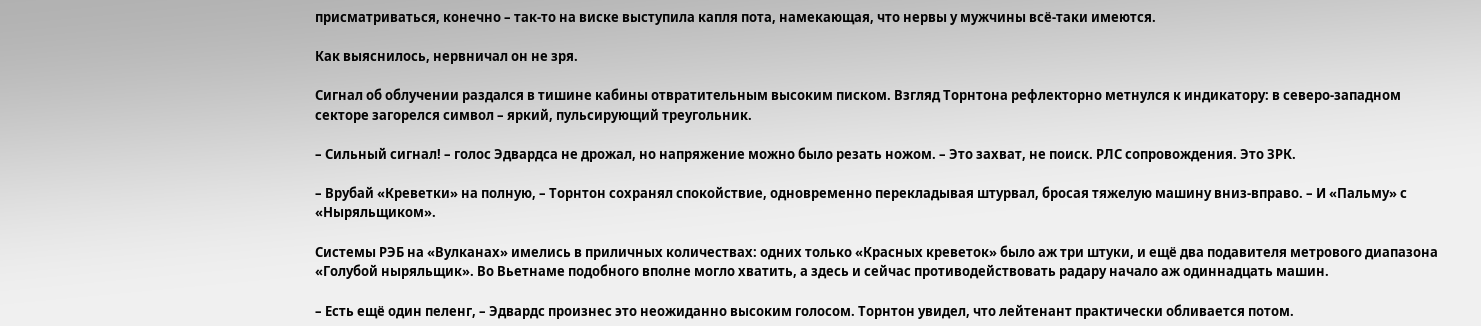присматриваться, конечно – так-то на виске выступила капля пота, намекающая, что нервы у мужчины всё-таки имеются.

Как выяснилось, нервничал он не зря.

Сигнал об облучении раздался в тишине кабины отвратительным высоким писком. Взгляд Торнтона рефлекторно метнулся к индикатору: в северо-западном секторе загорелся символ – яркий, пульсирующий треугольник.

– Сильный сигнал! – голос Эдвардса не дрожал, но напряжение можно было резать ножом. – Это захват, не поиск. РЛС сопровождения. Это ЗРК.

– Врубай «Креветки» на полную, – Торнтон сохранял спокойствие, одновременно перекладывая штурвал, бросая тяжелую машину вниз-вправо. – И «Пальму» с «Ныряльщиком».

Системы РЭБ на «Вулканах» имелись в приличных количествах: одних только «Красных креветок» было аж три штуки, и ещё два подавителя метрового диапазона «Голубой ныряльщик». Во Вьетнаме подобного вполне могло хватить, а здесь и сейчас противодействовать радару начало аж одиннадцать машин.

– Есть ещё один пеленг, – Эдвардс произнес это неожиданно высоким голосом. Торнтон увидел, что лейтенант практически обливается потом.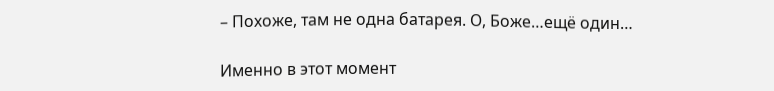– Похоже, там не одна батарея. О, Боже…ещё один…

Именно в этот момент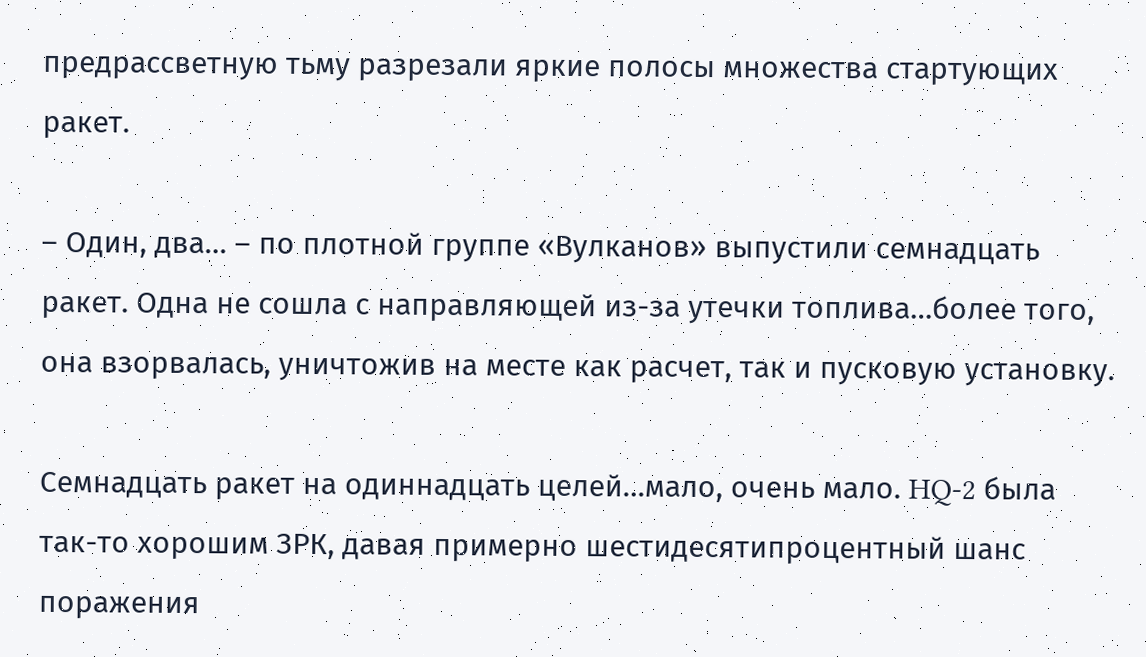предрассветную тьму разрезали яркие полосы множества стартующих ракет.

– Один, два… – по плотной группе «Вулканов» выпустили семнадцать ракет. Одна не сошла с направляющей из-за утечки топлива…более того, она взорвалась, уничтожив на месте как расчет, так и пусковую установку.

Семнадцать ракет на одиннадцать целей…мало, очень мало. HQ-2 была так-то хорошим ЗРК, давая примерно шестидесятипроцентный шанс поражения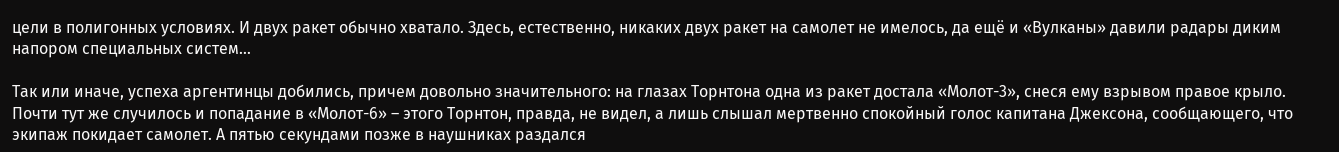цели в полигонных условиях. И двух ракет обычно хватало. Здесь, естественно, никаких двух ракет на самолет не имелось, да ещё и «Вулканы» давили радары диким напором специальных систем…

Так или иначе, успеха аргентинцы добились, причем довольно значительного: на глазах Торнтона одна из ракет достала «Молот-3», снеся ему взрывом правое крыло. Почти тут же случилось и попадание в «Молот-6» – этого Торнтон, правда, не видел, а лишь слышал мертвенно спокойный голос капитана Джексона, сообщающего, что экипаж покидает самолет. А пятью секундами позже в наушниках раздался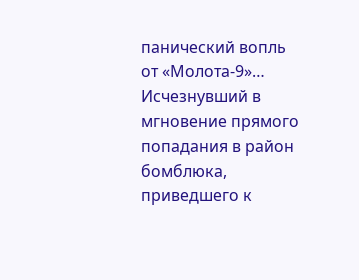панический вопль от «Молота-9»… Исчезнувший в мгновение прямого попадания в район бомблюка, приведшего к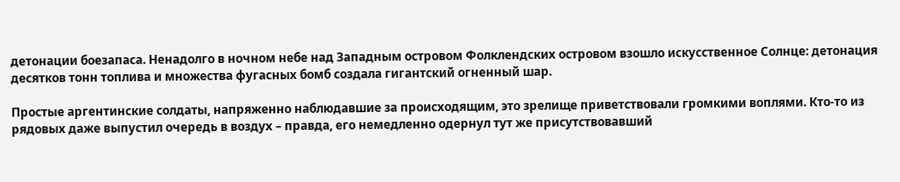детонации боезапаса. Ненадолго в ночном небе над Западным островом Фолклендских островом взошло искусственное Солнце: детонация десятков тонн топлива и множества фугасных бомб создала гигантский огненный шар.

Простые аргентинские солдаты, напряженно наблюдавшие за происходящим, это зрелище приветствовали громкими воплями. Кто-то из рядовых даже выпустил очередь в воздух – правда, его немедленно одернул тут же присутствовавший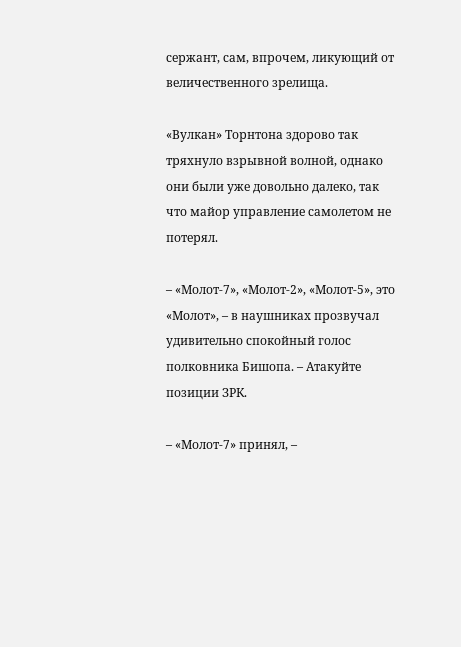сержант, сам, впрочем, ликующий от величественного зрелища.

«Вулкан» Торнтона здорово так тряхнуло взрывной волной, однако они были уже довольно далеко, так что майор управление самолетом не потерял.

– «Молот-7», «Молот-2», «Молот-5», это «Молот», – в наушниках прозвучал удивительно спокойный голос полковника Бишопа. – Атакуйте позиции ЗРК.

– «Молот-7» принял, –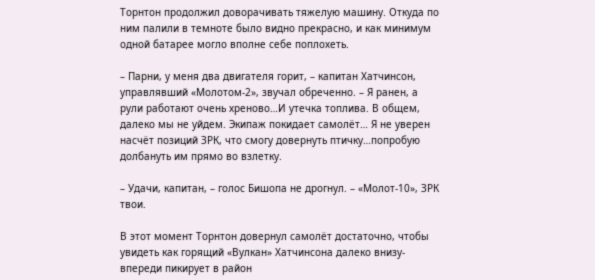Торнтон продолжил доворачивать тяжелую машину. Откуда по ним палили в темноте было видно прекрасно, и как минимум одной батарее могло вполне себе поплохеть.

– Парни, у меня два двигателя горит, – капитан Хатчинсон, управлявший «Молотом-2», звучал обреченно. – Я ранен, а рули работают очень хреново…И утечка топлива. В общем, далеко мы не уйдем. Экипаж покидает самолёт… Я не уверен насчёт позиций ЗРК, что смогу довернуть птичку…попробую долбануть им прямо во взлетку.

– Удачи, капитан, – голос Бишопа не дрогнул. – «Молот-10», ЗРК твои.

В этот момент Торнтон довернул самолёт достаточно, чтобы увидеть как горящий «Вулкан» Хатчинсона далеко внизу-впереди пикирует в район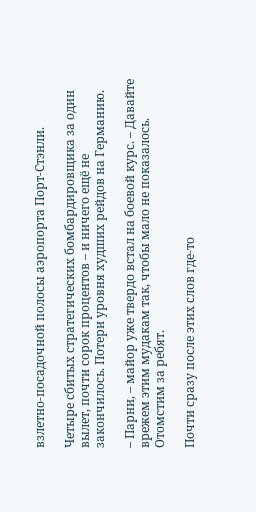взлетно-посадочной полосы аэропорта Порт-Стэнли.

Четыре сбитых стратегических бомбардировщика за один вылет, почти сорок процентов – и ничего ещё не закончилось. Потери уровня худших рейдов на Германию.

– Парни, – майор уже твердо встал на боевой курс. – Давайте врежем этим мудакам так, чтобы мало не показалось. Отомстим за ребят.

Почти сразу после этих слов где-то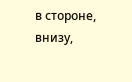в стороне, внизу,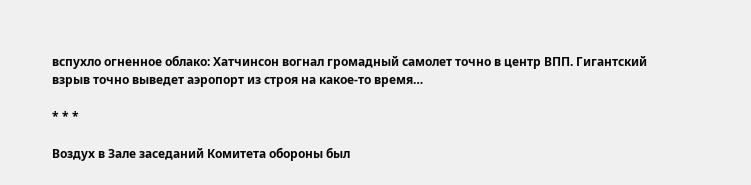вспухло огненное облако: Хатчинсон вогнал громадный самолет точно в центр ВПП. Гигантский взрыв точно выведет аэропорт из строя на какое-то время…

* * *

Воздух в Зале заседаний Комитета обороны был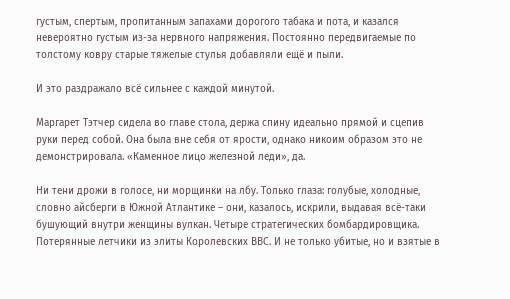густым, спертым, пропитанным запахами дорогого табака и пота, и казался невероятно густым из-за нервного напряжения. Постоянно передвигаемые по толстому ковру старые тяжелые стулья добавляли ещё и пыли.

И это раздражало всё сильнее с каждой минутой.

Маргарет Тэтчер сидела во главе стола, держа спину идеально прямой и сцепив руки перед собой. Она была вне себя от ярости, однако никоим образом это не демонстрировала. «Каменное лицо железной леди», да.

Ни тени дрожи в голосе, ни морщинки на лбу. Только глаза: голубые, холодные, словно айсберги в Южной Атлантике – они, казалось, искрили, выдавая всё-таки бушующий внутри женщины вулкан. Четыре стратегических бомбардировщика. Потерянные летчики из элиты Королевских ВВС. И не только убитые, но и взятые в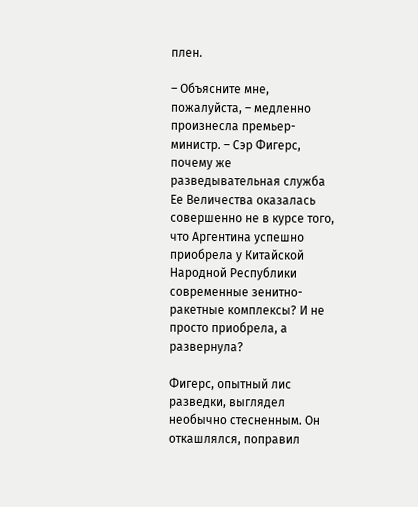плен.

– Объясните мне, пожалуйста, – медленно произнесла премьер-министр. – Сэр Фигерс, почему же разведывательная служба Ее Величества оказалась совершенно не в курсе того, что Аргентина успешно приобрела у Китайской Народной Республики современные зенитно-ракетные комплексы? И не просто приобрела, а развернула?

Фигерс, опытный лис разведки, выглядел необычно стесненным. Он откашлялся, поправил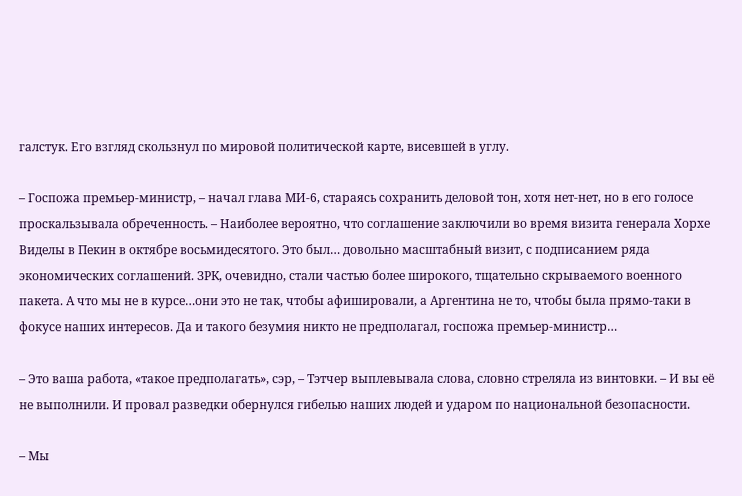галстук. Его взгляд скользнул по мировой политической карте, висевшей в углу.

– Госпожа премьер-министр, – начал глава МИ-6, стараясь сохранить деловой тон, хотя нет-нет, но в его голосе проскальзывала обреченность. – Наиболее вероятно, что соглашение заключили во время визита генерала Хорхе Виделы в Пекин в октябре восьмидесятого. Это был… довольно масштабный визит, с подписанием ряда экономических соглашений. ЗРК, очевидно, стали частью более широкого, тщательно скрываемого военного пакета. А что мы не в курсе…они это не так, чтобы афишировали, а Аргентина не то, чтобы была прямо-таки в фокусе наших интересов. Да и такого безумия никто не предполагал, госпожа премьер-министр…

– Это ваша работа, «такое предполагать», сэр, – Тэтчер выплевывала слова, словно стреляла из винтовки. – И вы её не выполнили. И провал разведки обернулся гибелью наших людей и ударом по национальной безопасности.

– Мы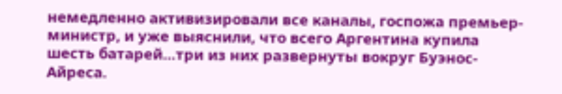немедленно активизировали все каналы, госпожа премьер-министр, и уже выяснили, что всего Аргентина купила шесть батарей…три из них развернуты вокруг Буэнос-Айреса.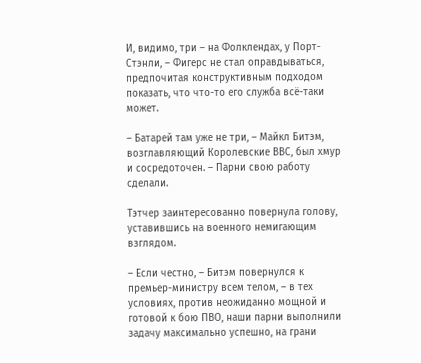И, видимо, три – на Фолклендах, у Порт-Стэнли, – Фигерс не стал оправдываться, предпочитая конструктивным подходом показать, что что-то его служба всё-таки может.

– Батарей там уже не три, – Майкл Битэм, возглавляющий Королевские ВВС, был хмур и сосредоточен. – Парни свою работу сделали.

Тэтчер заинтересованно повернула голову, уставившись на военного немигающим взглядом.

– Если честно, – Битэм повернулся к премьер-министру всем телом, – в тех условиях, против неожиданно мощной и готовой к бою ПВО, наши парни выполнили задачу максимально успешно, на грани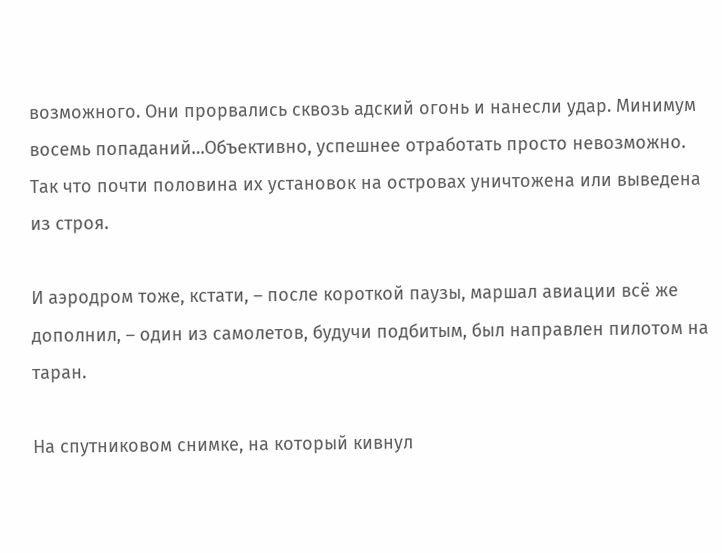возможного. Они прорвались сквозь адский огонь и нанесли удар. Минимум восемь попаданий…Объективно, успешнее отработать просто невозможно. Так что почти половина их установок на островах уничтожена или выведена из строя.

И аэродром тоже, кстати, – после короткой паузы, маршал авиации всё же дополнил, – один из самолетов, будучи подбитым, был направлен пилотом на таран.

На спутниковом снимке, на который кивнул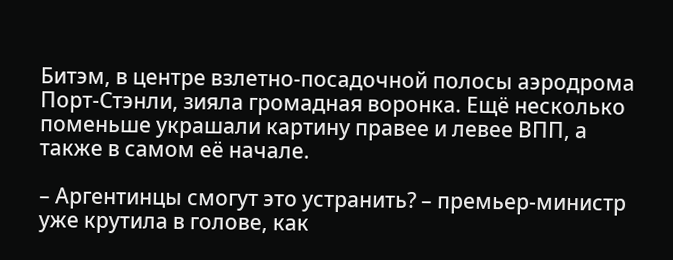Битэм, в центре взлетно-посадочной полосы аэродрома Порт-Стэнли, зияла громадная воронка. Ещё несколько поменьше украшали картину правее и левее ВПП, а также в самом её начале.

– Аргентинцы смогут это устранить? – премьер-министр уже крутила в голове, как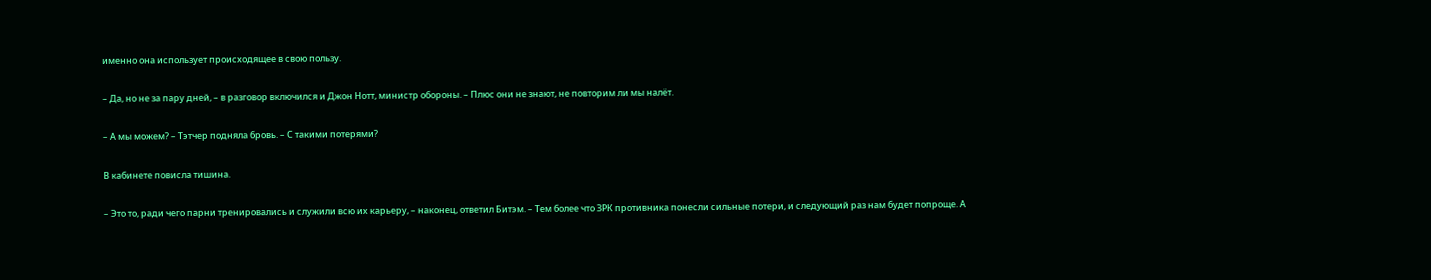именно она использует происходящее в свою пользу.

– Да, но не за пару дней, – в разговор включился и Джон Нотт, министр обороны. – Плюс они не знают, не повторим ли мы налёт.

– А мы можем? – Тэтчер подняла бровь. – С такими потерями?

В кабинете повисла тишина.

– Это то, ради чего парни тренировались и служили всю их карьеру, – наконец, ответил Битэм. – Тем более что ЗРК противника понесли сильные потери, и следующий раз нам будет попроще. А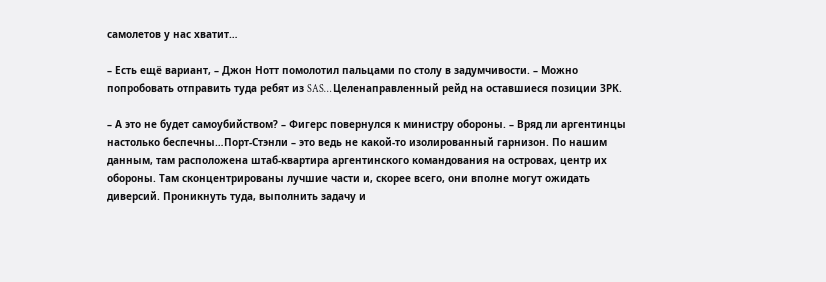самолетов у нас хватит…

– Есть ещё вариант, – Джон Нотт помолотил пальцами по столу в задумчивости. – Можно попробовать отправить туда ребят из SAS… Целенаправленный рейд на оставшиеся позиции ЗРК.

– А это не будет самоубийством? – Фигерс повернулся к министру обороны. – Вряд ли аргентинцы настолько беспечны…Порт-Стэнли – это ведь не какой-то изолированный гарнизон. По нашим данным, там расположена штаб-квартира аргентинского командования на островах, центр их обороны. Там сконцентрированы лучшие части и, скорее всего, они вполне могут ожидать диверсий. Проникнуть туда, выполнить задачу и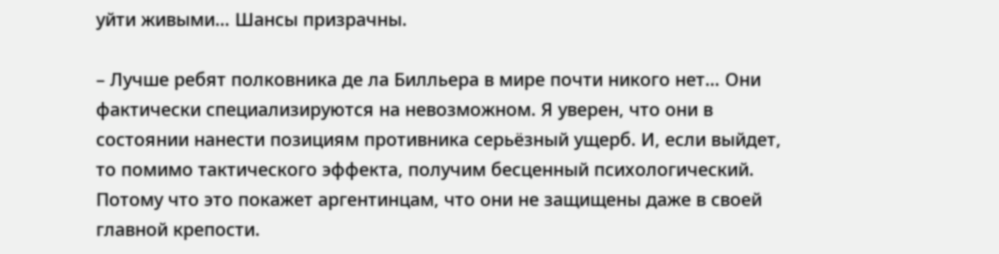уйти живыми… Шансы призрачны.

– Лучше ребят полковника де ла Билльера в мире почти никого нет… Они фактически специализируются на невозможном. Я уверен, что они в состоянии нанести позициям противника серьёзный ущерб. И, если выйдет, то помимо тактического эффекта, получим бесценный психологический. Потому что это покажет аргентинцам, что они не защищены даже в своей главной крепости.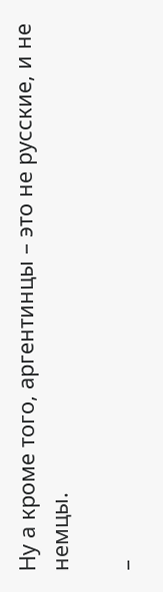Ну а кроме того, аргентинцы – это не русские, и не немцы.

–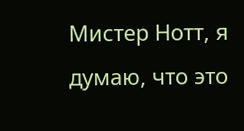Мистер Нотт, я думаю, что это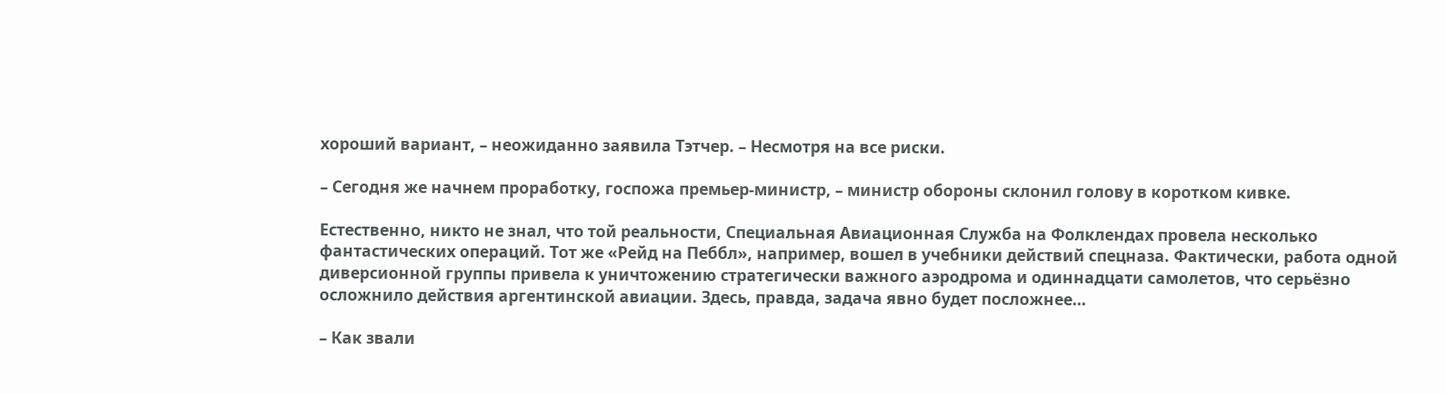хороший вариант, – неожиданно заявила Тэтчер. – Несмотря на все риски.

– Сегодня же начнем проработку, госпожа премьер-министр, – министр обороны склонил голову в коротком кивке.

Естественно, никто не знал, что той реальности, Специальная Авиационная Служба на Фолклендах провела несколько фантастических операций. Тот же «Рейд на Пеббл», например, вошел в учебники действий спецназа. Фактически, работа одной диверсионной группы привела к уничтожению стратегически важного аэродрома и одиннадцати самолетов, что серьёзно осложнило действия аргентинской авиации. Здесь, правда, задача явно будет посложнее…

– Как звали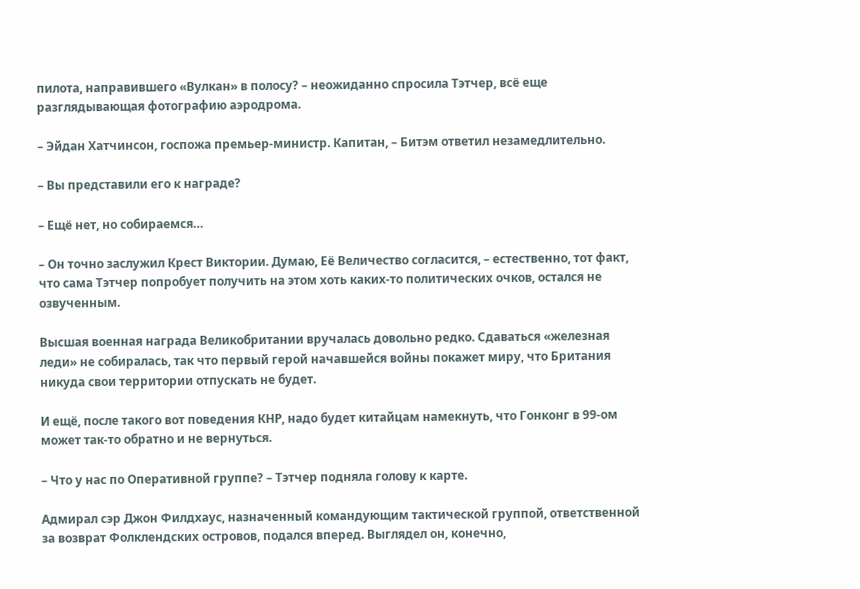пилота, направившего «Вулкан» в полосу? – неожиданно спросила Тэтчер, всё еще разглядывающая фотографию аэродрома.

– Эйдан Хатчинсон, госпожа премьер-министр. Капитан, – Битэм ответил незамедлительно.

– Вы представили его к награде?

– Ещё нет, но собираемся…

– Он точно заслужил Крест Виктории. Думаю, Её Величество согласится, – естественно, тот факт, что сама Тэтчер попробует получить на этом хоть каких-то политических очков, остался не озвученным.

Высшая военная награда Великобритании вручалась довольно редко. Сдаваться «железная леди» не собиралась, так что первый герой начавшейся войны покажет миру, что Британия никуда свои территории отпускать не будет.

И ещё, после такого вот поведения КНР, надо будет китайцам намекнуть, что Гонконг в 99-ом может так-то обратно и не вернуться.

– Что у нас по Оперативной группе? – Тэтчер подняла голову к карте.

Адмирал сэр Джон Филдхаус, назначенный командующим тактической группой, ответственной за возврат Фолклендских островов, подался вперед. Выглядел он, конечно,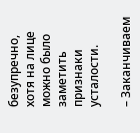безупречно, хотя на лице можно было заметить признаки усталости.

– Заканчиваем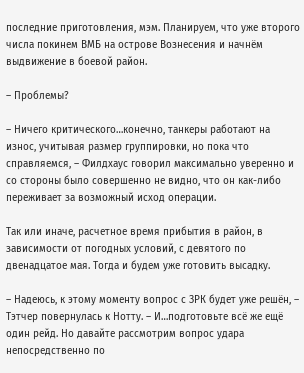последние приготовления, мэм. Планируем, что уже второго числа покинем ВМБ на острове Вознесения и начнём выдвижение в боевой район.

– Проблемы?

– Ничего критического…конечно, танкеры работают на износ, учитывая размер группировки, но пока что справляемся, – Филдхаус говорил максимально уверенно и со стороны было совершенно не видно, что он как-либо переживает за возможный исход операции.

Так или иначе, расчетное время прибытия в район, в зависимости от погодных условий, с девятого по двенадцатое мая. Тогда и будем уже готовить высадку.

– Надеюсь, к этому моменту вопрос с ЗРК будет уже решён, – Тэтчер повернулась к Нотту. – И…подготовьте всё же ещё один рейд. Но давайте рассмотрим вопрос удара непосредственно по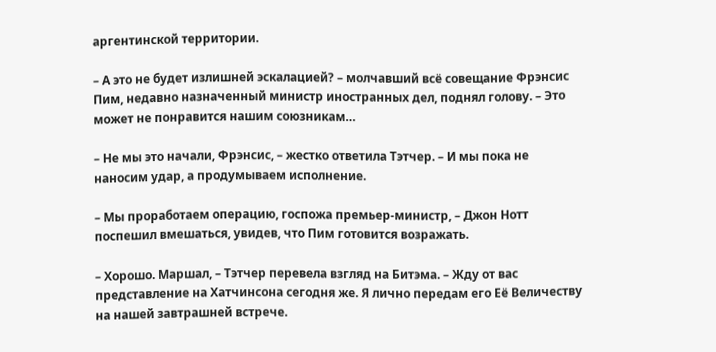аргентинской территории.

– А это не будет излишней эскалацией? – молчавший всё совещание Фрэнсис Пим, недавно назначенный министр иностранных дел, поднял голову. – Это может не понравится нашим союзникам…

– Не мы это начали, Фрэнсис, – жестко ответила Тэтчер. – И мы пока не наносим удар, а продумываем исполнение.

– Мы проработаем операцию, госпожа премьер-министр, – Джон Нотт поспешил вмешаться, увидев, что Пим готовится возражать.

– Хорошо. Маршал, – Тэтчер перевела взгляд на Битэма. – Жду от вас представление на Хатчинсона сегодня же. Я лично передам его Её Величеству на нашей завтрашней встрече.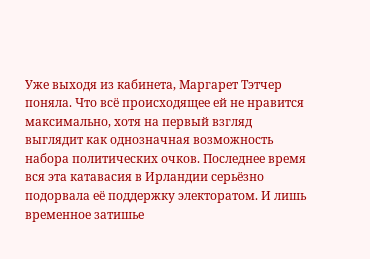Уже выходя из кабинета, Маргарет Тэтчер поняла. Что всё происходящее ей не нравится максимально, хотя на первый взгляд выглядит как однозначная возможность набора политических очков. Последнее время вся эта катавасия в Ирландии серьёзно подорвала её поддержку электоратом. И лишь временное затишье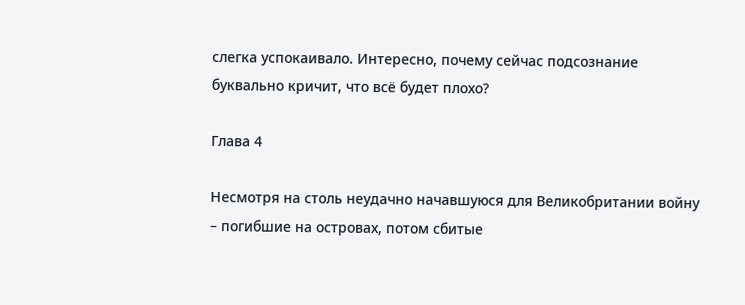слегка успокаивало. Интересно, почему сейчас подсознание буквально кричит, что всё будет плохо?

Глава 4

Несмотря на столь неудачно начавшуюся для Великобритании войну – погибшие на островах, потом сбитые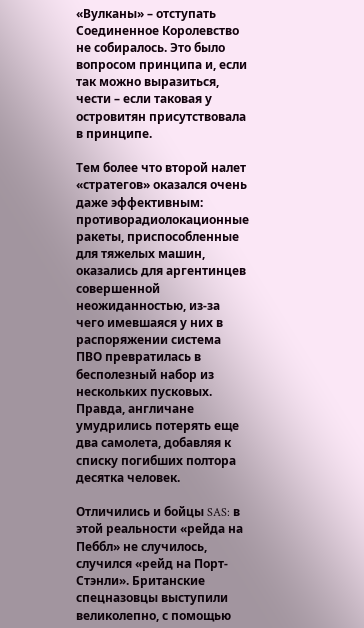«Вулканы» – отступать Соединенное Королевство не собиралось. Это было вопросом принципа и, если так можно выразиться, чести – если таковая у островитян присутствовала в принципе.

Тем более что второй налет «стратегов» оказался очень даже эффективным: противорадиолокационные ракеты, приспособленные для тяжелых машин, оказались для аргентинцев совершенной неожиданностью, из-за чего имевшаяся у них в распоряжении система ПВО превратилась в бесполезный набор из нескольких пусковых. Правда, англичане умудрились потерять еще два самолета, добавляя к списку погибших полтора десятка человек.

Отличились и бойцы SAS: в этой реальности «рейда на Пеббл» не случилось, случился «рейд на Порт-Стэнли». Британские спецназовцы выступили великолепно, с помощью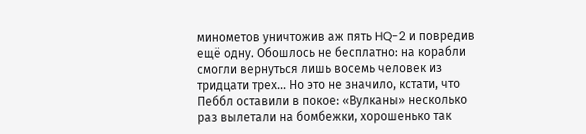минометов уничтожив аж пять HQ-2 и повредив ещё одну. Обошлось не бесплатно: на корабли смогли вернуться лишь восемь человек из тридцати трех… Но это не значило, кстати, что Пеббл оставили в покое: «Вулканы» несколько раз вылетали на бомбежки, хорошенько так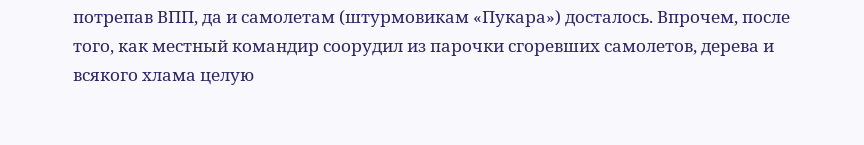потрепав ВПП, да и самолетам (штурмовикам «Пукара») досталось. Впрочем, после того, как местный командир соорудил из парочки сгоревших самолетов, дерева и всякого хлама целую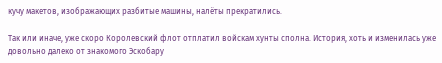кучу макетов, изображающих разбитые машины, налёты прекратились.

Так или иначе, уже скоро Королевский флот отплатил войскам хунты сполна. История, хоть и изменилась уже довольно далеко от знакомого Эскобару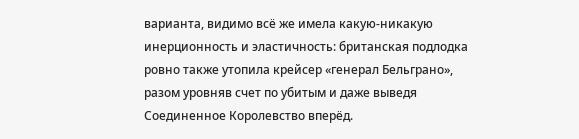варианта, видимо всё же имела какую-никакую инерционность и эластичность: британская подлодка ровно также утопила крейсер «генерал Бельграно», разом уровняв счет по убитым и даже выведя Соединенное Королевство вперёд.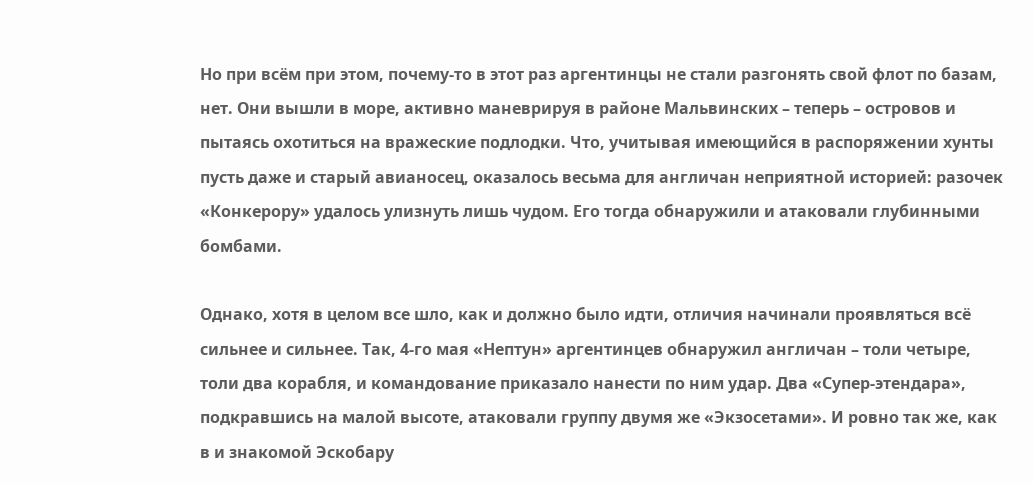Но при всём при этом, почему-то в этот раз аргентинцы не стали разгонять свой флот по базам, нет. Они вышли в море, активно маневрируя в районе Мальвинских – теперь – островов и пытаясь охотиться на вражеские подлодки. Что, учитывая имеющийся в распоряжении хунты пусть даже и старый авианосец, оказалось весьма для англичан неприятной историей: разочек «Конкерору» удалось улизнуть лишь чудом. Его тогда обнаружили и атаковали глубинными бомбами.

Однако, хотя в целом все шло, как и должно было идти, отличия начинали проявляться всё сильнее и сильнее. Так, 4-го мая «Нептун» аргентинцев обнаружил англичан – толи четыре, толи два корабля, и командование приказало нанести по ним удар. Два «Супер-этендара», подкравшись на малой высоте, атаковали группу двумя же «Экзосетами». И ровно так же, как в и знакомой Эскобару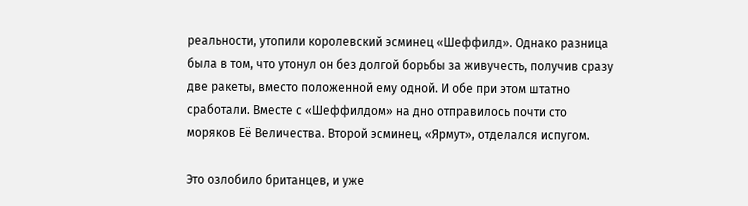реальности, утопили королевский эсминец «Шеффилд». Однако разница была в том, что утонул он без долгой борьбы за живучесть, получив сразу две ракеты, вместо положенной ему одной. И обе при этом штатно сработали. Вместе с «Шеффилдом» на дно отправилось почти сто моряков Её Величества. Второй эсминец, «Ярмут», отделался испугом.

Это озлобило британцев, и уже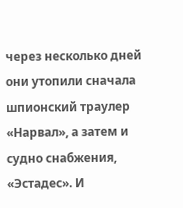через несколько дней они утопили сначала шпионский траулер «Нарвал», а затем и судно снабжения, «Эстадес». И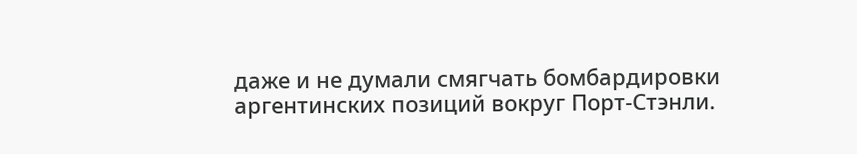даже и не думали смягчать бомбардировки аргентинских позиций вокруг Порт-Стэнли.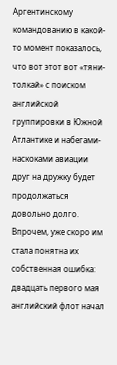Аргентинскому командованию в какой-то момент показалось, что вот этот вот «тяни-толкай» с поиском английской группировки в Южной Атлантике и набегами-наскоками авиации друг на дружку будет продолжаться довольно долго. Впрочем, уже скоро им стала понятна их собственная ошибка: двадцать первого мая английский флот начал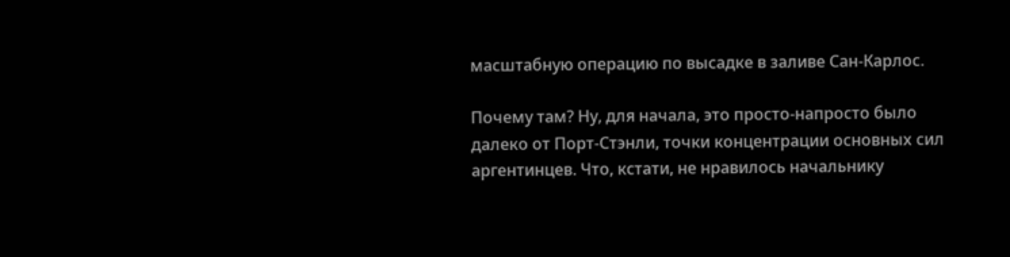масштабную операцию по высадке в заливе Сан-Карлос.

Почему там? Ну, для начала, это просто-напросто было далеко от Порт-Стэнли, точки концентрации основных сил аргентинцев. Что, кстати, не нравилось начальнику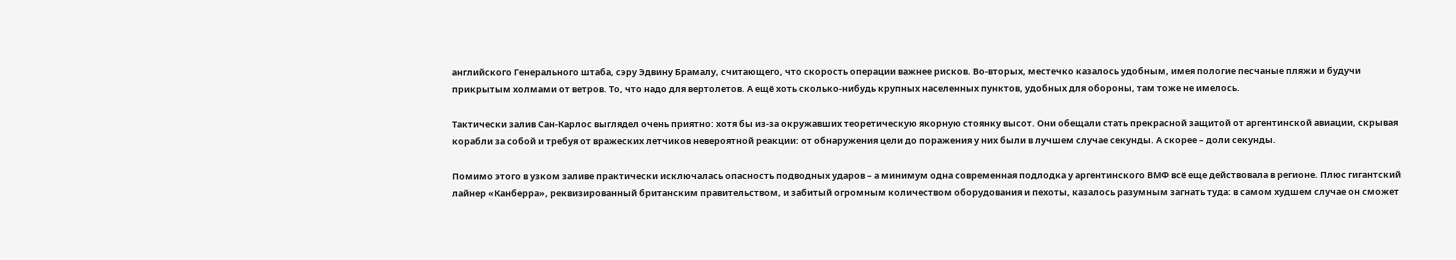английского Генерального штаба, сэру Эдвину Брамалу, считающего, что скорость операции важнее рисков. Во-вторых, местечко казалось удобным, имея пологие песчаные пляжи и будучи прикрытым холмами от ветров. То, что надо для вертолетов. А ещё хоть сколько-нибудь крупных населенных пунктов, удобных для обороны, там тоже не имелось.

Тактически залив Сан-Карлос выглядел очень приятно: хотя бы из-за окружавших теоретическую якорную стоянку высот. Они обещали стать прекрасной защитой от аргентинской авиации, скрывая корабли за собой и требуя от вражеских летчиков невероятной реакции: от обнаружения цели до поражения у них были в лучшем случае секунды. А скорее – доли секунды.

Помимо этого в узком заливе практически исключалась опасность подводных ударов – а минимум одна современная подлодка у аргентинского ВМФ всё еще действовала в регионе. Плюс гигантский лайнер «Канберра», реквизированный британским правительством, и забитый огромным количеством оборудования и пехоты, казалось разумным загнать туда: в самом худшем случае он сможет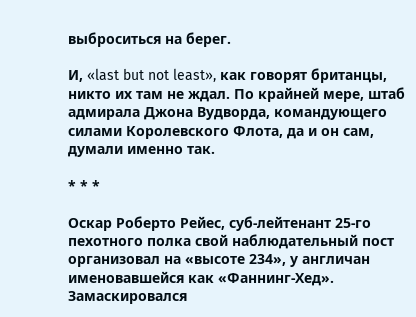выброситься на берег.

И, «last but not least», как говорят британцы, никто их там не ждал. По крайней мере, штаб адмирала Джона Вудворда, командующего силами Королевского Флота, да и он сам, думали именно так.

* * *

Оскар Роберто Рейес, суб-лейтенант 25-го пехотного полка свой наблюдательный пост организовал на «высоте 234», у англичан именовавшейся как «Фаннинг-Хед». Замаскировался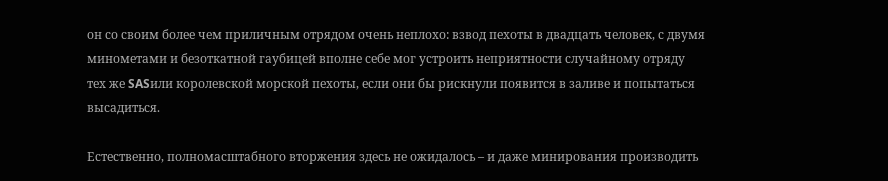он со своим более чем приличным отрядом очень неплохо: взвод пехоты в двадцать человек, с двумя минометами и безоткатной гаубицей вполне себе мог устроить неприятности случайному отряду тех же SASили королевской морской пехоты, если они бы рискнули появится в заливе и попытаться высадиться.

Естественно, полномасштабного вторжения здесь не ожидалось – и даже минирования производить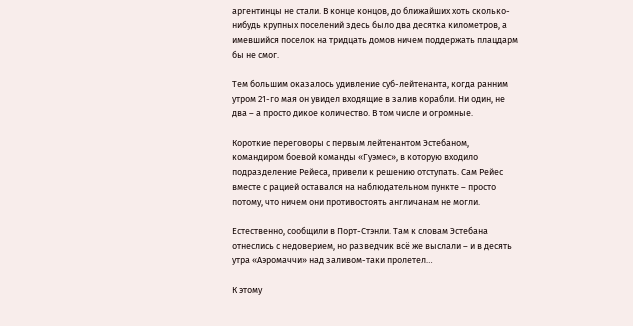аргентинцы не стали. В конце концов, до ближайших хоть сколько-нибудь крупных поселений здесь было два десятка километров, а имевшийся поселок на тридцать домов ничем поддержать плацдарм бы не смог.

Тем большим оказалось удивление суб-лейтенанта, когда ранним утром 21-го мая он увидел входящие в залив корабли. Ни один, не два – а просто дикое количество. В том числе и огромные.

Короткие переговоры с первым лейтенантом Эстебаном, командиром боевой команды «Гуэмес», в которую входило подразделение Рейеса, привели к решению отступать. Сам Рейес вместе с рацией оставался на наблюдательном пункте – просто потому, что ничем они противостоять англичанам не могли.

Естественно, сообщили в Порт-Стэнли. Там к словам Эстебана отнеслись с недоверием, но разведчик всё же выслали – и в десять утра «Аэромаччи» над заливом-таки пролетел…

К этому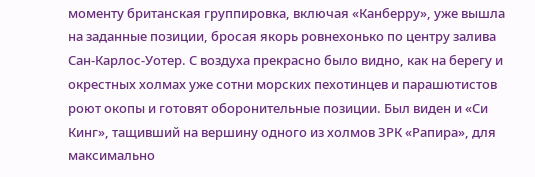моменту британская группировка, включая «Канберру», уже вышла на заданные позиции, бросая якорь ровнехонько по центру залива Сан-Карлос-Уотер. С воздуха прекрасно было видно, как на берегу и окрестных холмах уже сотни морских пехотинцев и парашютистов роют окопы и готовят оборонительные позиции. Был виден и «Си Кинг», тащивший на вершину одного из холмов ЗРК «Рапира», для максимально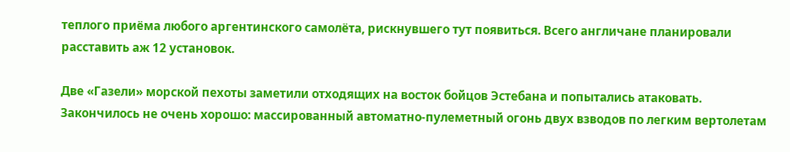теплого приёма любого аргентинского самолёта, рискнувшего тут появиться. Всего англичане планировали расставить аж 12 установок.

Две «Газели» морской пехоты заметили отходящих на восток бойцов Эстебана и попытались атаковать. Закончилось не очень хорошо: массированный автоматно-пулеметный огонь двух взводов по легким вертолетам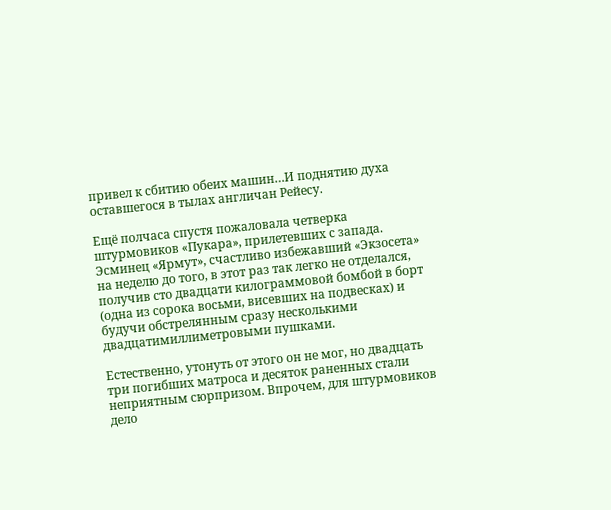привел к сбитию обеих машин…И поднятию духа оставшегося в тылах англичан Рейесу.

Ещё полчаса спустя пожаловала четверка штурмовиков «Пукара», прилетевших с запада. Эсминец «Ярмут», счастливо избежавший «Экзосета» на неделю до того, в этот раз так легко не отделался, получив сто двадцати килограммовой бомбой в борт (одна из сорока восьми, висевших на подвесках) и будучи обстрелянным сразу несколькими двадцатимиллиметровыми пушками.

Естественно, утонуть от этого он не мог, но двадцать три погибших матроса и десяток раненных стали неприятным сюрпризом. Впрочем, для штурмовиков дело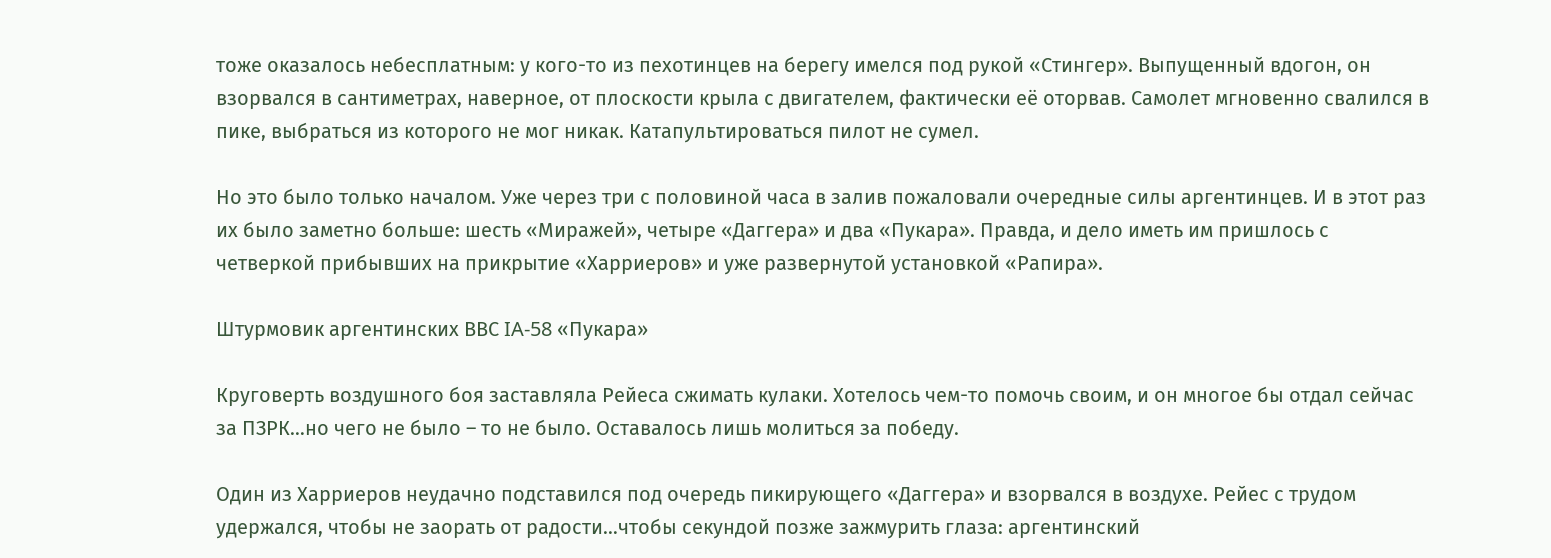тоже оказалось небесплатным: у кого-то из пехотинцев на берегу имелся под рукой «Стингер». Выпущенный вдогон, он взорвался в сантиметрах, наверное, от плоскости крыла с двигателем, фактически её оторвав. Самолет мгновенно свалился в пике, выбраться из которого не мог никак. Катапультироваться пилот не сумел.

Но это было только началом. Уже через три с половиной часа в залив пожаловали очередные силы аргентинцев. И в этот раз их было заметно больше: шесть «Миражей», четыре «Даггера» и два «Пукара». Правда, и дело иметь им пришлось с четверкой прибывших на прикрытие «Харриеров» и уже развернутой установкой «Рапира».

Штурмовик аргентинских ВВС IA-58 «Пукара»

Круговерть воздушного боя заставляла Рейеса сжимать кулаки. Хотелось чем-то помочь своим, и он многое бы отдал сейчас за ПЗРК…но чего не было – то не было. Оставалось лишь молиться за победу.

Один из Харриеров неудачно подставился под очередь пикирующего «Даггера» и взорвался в воздухе. Рейес с трудом удержался, чтобы не заорать от радости…чтобы секундой позже зажмурить глаза: аргентинский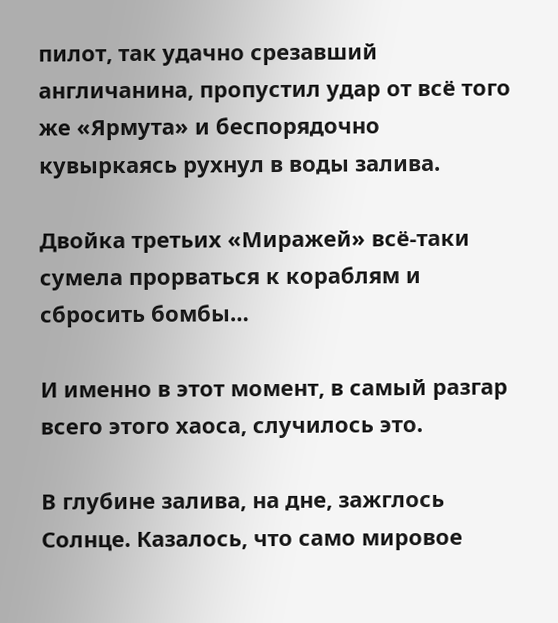пилот, так удачно срезавший англичанина, пропустил удар от всё того же «Ярмута» и беспорядочно кувыркаясь рухнул в воды залива.

Двойка третьих «Миражей» всё-таки сумела прорваться к кораблям и сбросить бомбы…

И именно в этот момент, в самый разгар всего этого хаоса, случилось это.

В глубине залива, на дне, зажглось Солнце. Казалось, что само мировое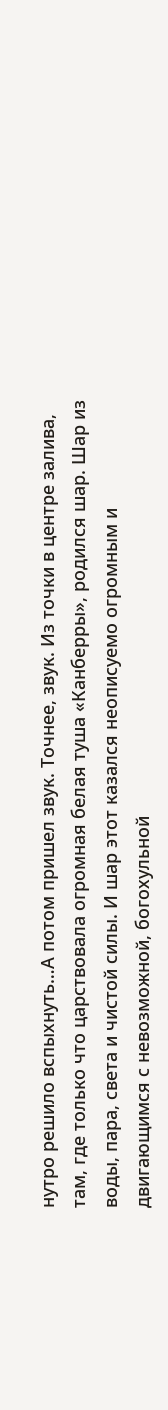нутро решило вспыхнуть…А потом пришел звук. Точнее, звук. Из точки в центре залива, там, где только что царствовала огромная белая туша «Канберры», родился шар. Шар из воды, пара, света и чистой силы. И шар этот казался неописуемо огромным и двигающимся с невозможной, богохульной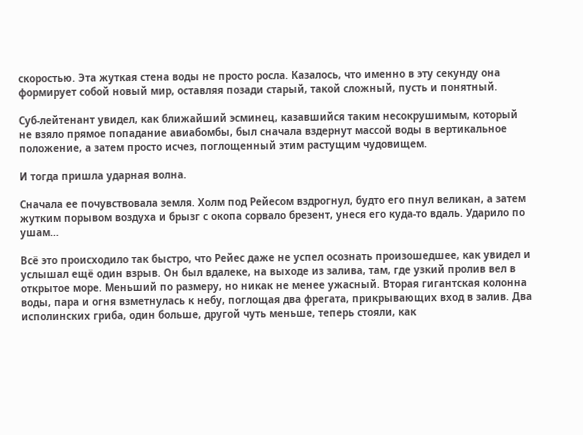скоростью. Эта жуткая стена воды не просто росла. Казалось, что именно в эту секунду она формирует собой новый мир, оставляя позади старый, такой сложный, пусть и понятный.

Суб-лейтенант увидел, как ближайший эсминец, казавшийся таким несокрушимым, который не взяло прямое попадание авиабомбы, был сначала вздернут массой воды в вертикальное положение, а затем просто исчез, поглощенный этим растущим чудовищем.

И тогда пришла ударная волна.

Сначала ее почувствовала земля. Холм под Рейесом вздрогнул, будто его пнул великан, а затем жутким порывом воздуха и брызг с окопа сорвало брезент, унеся его куда-то вдаль. Ударило по ушам…

Всё это происходило так быстро, что Рейес даже не успел осознать произошедшее, как увидел и услышал ещё один взрыв. Он был вдалеке, на выходе из залива, там, где узкий пролив вел в открытое море. Меньший по размеру, но никак не менее ужасный. Вторая гигантская колонна воды, пара и огня взметнулась к небу, поглощая два фрегата, прикрывающих вход в залив. Два исполинских гриба, один больше, другой чуть меньше, теперь стояли, как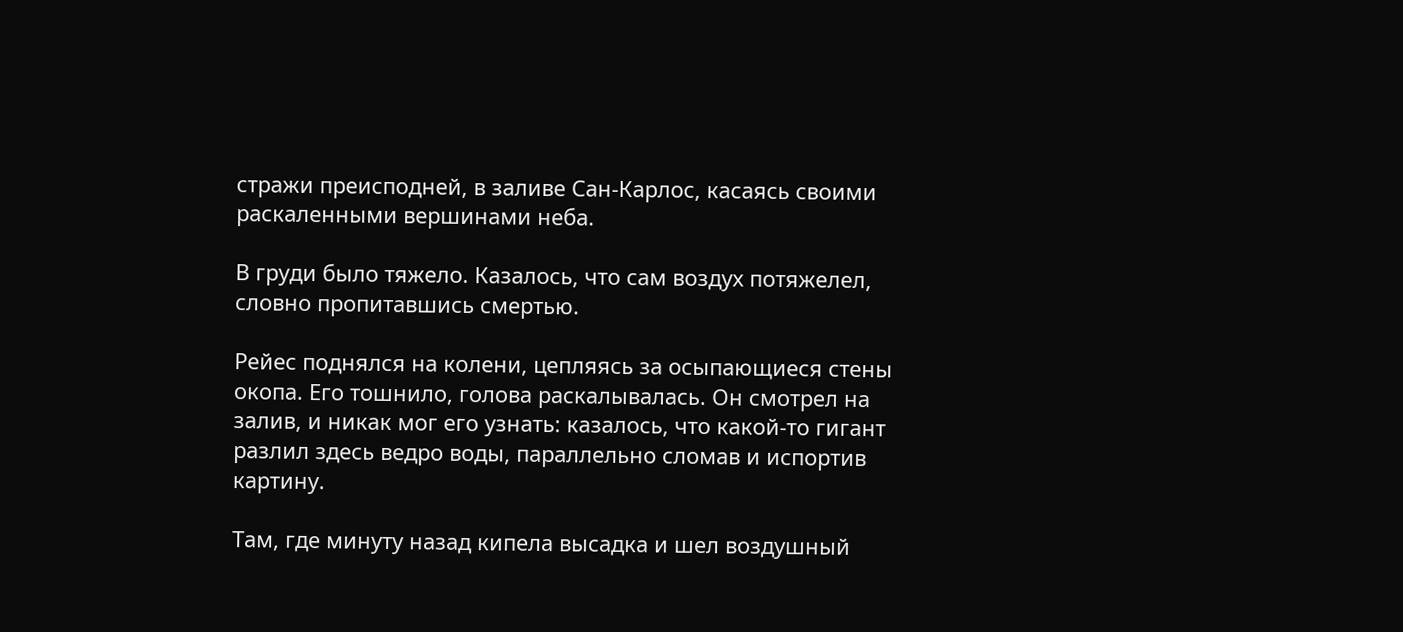стражи преисподней, в заливе Сан-Карлос, касаясь своими раскаленными вершинами неба.

В груди было тяжело. Казалось, что сам воздух потяжелел, словно пропитавшись смертью.

Рейес поднялся на колени, цепляясь за осыпающиеся стены окопа. Его тошнило, голова раскалывалась. Он смотрел на залив, и никак мог его узнать: казалось, что какой-то гигант разлил здесь ведро воды, параллельно сломав и испортив картину.

Там, где минуту назад кипела высадка и шел воздушный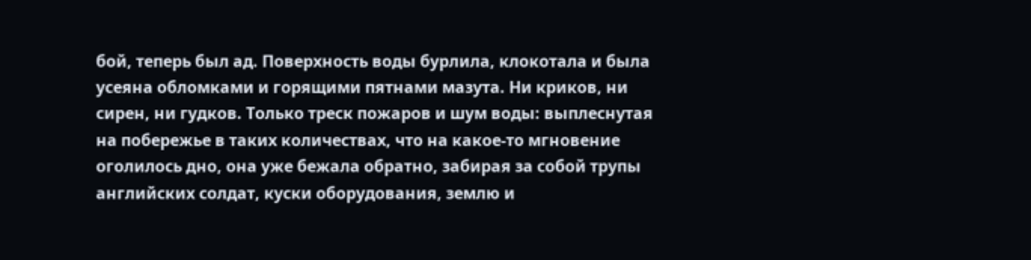бой, теперь был ад. Поверхность воды бурлила, клокотала и была усеяна обломками и горящими пятнами мазута. Ни криков, ни сирен, ни гудков. Только треск пожаров и шум воды: выплеснутая на побережье в таких количествах, что на какое-то мгновение оголилось дно, она уже бежала обратно, забирая за собой трупы английских солдат, куски оборудования, землю и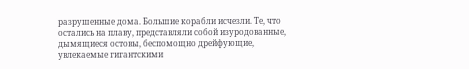разрушенные дома. Большие корабли исчезли. Те, что остались на плаву, представляли собой изуродованные, дымящиеся остовы, беспомощно дрейфующие, увлекаемые гигантскими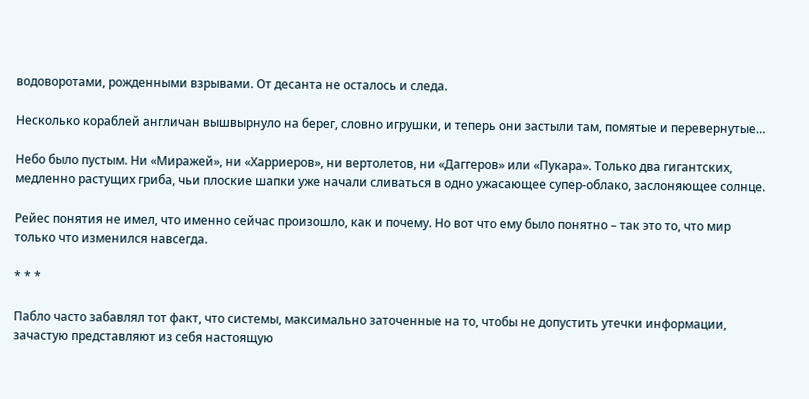водоворотами, рожденными взрывами. От десанта не осталось и следа.

Несколько кораблей англичан вышвырнуло на берег, словно игрушки, и теперь они застыли там, помятые и перевернутые…

Небо было пустым. Ни «Миражей», ни «Харриеров», ни вертолетов, ни «Даггеров» или «Пукара». Только два гигантских, медленно растущих гриба, чьи плоские шапки уже начали сливаться в одно ужасающее супер-облако, заслоняющее солнце.

Рейес понятия не имел, что именно сейчас произошло, как и почему. Но вот что ему было понятно – так это то, что мир только что изменился навсегда.

* * *

Пабло часто забавлял тот факт, что системы, максимально заточенные на то, чтобы не допустить утечки информации, зачастую представляют из себя настоящую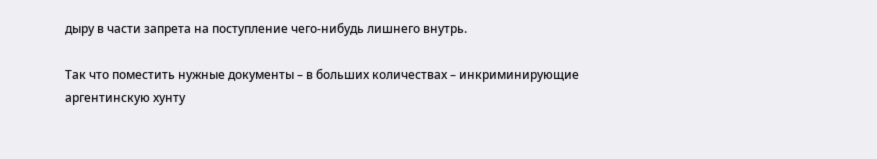дыру в части запрета на поступление чего-нибудь лишнего внутрь.

Так что поместить нужные документы – в больших количествах – инкриминирующие аргентинскую хунту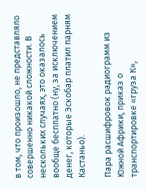в том, что произошло, не представляло совершенно никакой сложности. В нескольких случаях, это оказалось вообще бесплатно (ну, за исключением денег, которые Эскобар платил парням Кастаньо).

Пара расшифровок радиограмм из Южной Африки, приказ о транспортировке «груза К»,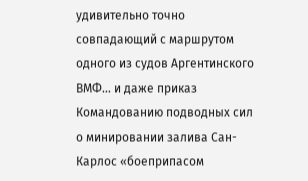удивительно точно совпадающий с маршрутом одного из судов Аргентинского ВМФ… и даже приказ Командованию подводных сил о минировании залива Сан-Карлос «боеприпасом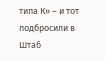типа К» – и тот подбросили в Штаб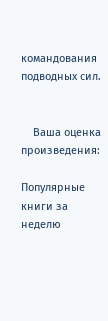командования подводных сил.


    Ваша оценка произведения:

Популярные книги за неделю